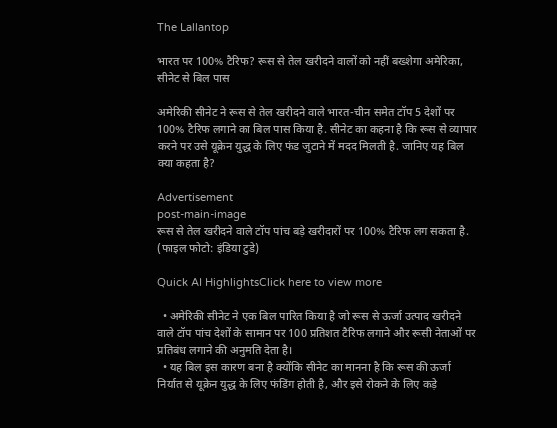The Lallantop

भारत पर 100% टैरिफ? रूस से तेल खरीदने वालों को नहीं बख्शेगा अमेरिका, सीनेट से बिल पास

अमेरिकी सीनेट ने रूस से तेल खरीदने वाले भारत-चीन समेत टॉप 5 देशों पर 100% टैरिफ लगाने का बिल पास किया है. सीनेट का कहना है कि रूस से व्यापार करने पर उसे यूक्रेन युद्ध के लिए फंड जुटाने में मदद मिलती है. जानिए यह बिल क्या कहता है?

Advertisement
post-main-image
रूस से तेल खरीदने वाले टॉप पांच बड़े खरीदारों पर 100% टैरिफ लग सकता है. (फाइल फोटो: इंडिया टुडे)

Quick AI HighlightsClick here to view more

  • अमेरिकी सीनेट ने एक बिल पारित किया है जो रूस से ऊर्जा उत्पाद खरीदने वाले टॉप पांच देशों के सामान पर 100 प्रतिशत टैरिफ लगाने और रूसी नेताओं पर प्रतिबंध लगाने की अनुमति देता है।
  • यह बिल इस कारण बना है क्योंकि सीनेट का मानना है कि रूस की ऊर्जा निर्यात से यूक्रेन युद्ध के लिए फंडिंग होती है, और इसे रोकने के लिए कड़े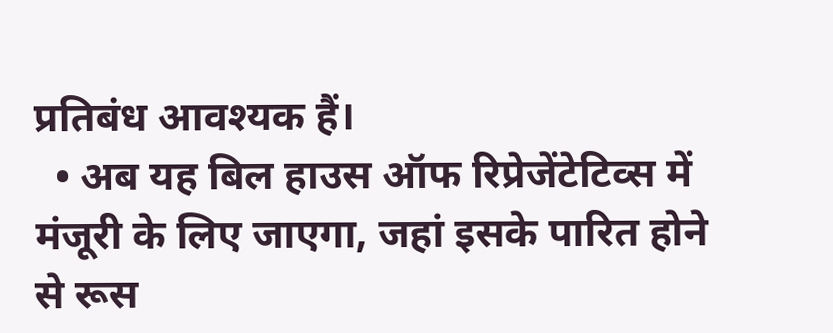प्रतिबंध आवश्यक हैं।
  • अब यह बिल हाउस ऑफ रिप्रेजेंटेटिव्स में मंजूरी के लिए जाएगा, जहां इसके पारित होने से रूस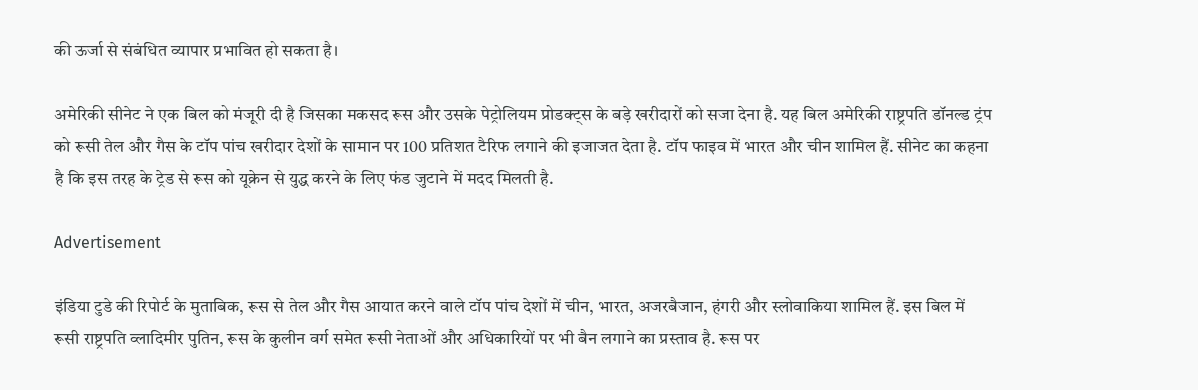की ऊर्जा से संबंधित व्यापार प्रभावित हो सकता है।

अमेरिकी सीनेट ने एक बिल को मंजूरी दी है जिसका मकसद रूस और उसके पेट्रोलियम प्रोडक्ट्स के बड़े खरीदारों को सजा देना है. यह बिल अमेरिकी राष्ट्रपति डॉनल्ड ट्रंप को रूसी तेल और गैस के टॉप पांच खरीदार देशों के सामान पर 100 प्रतिशत टैरिफ लगाने की इजाजत देता है. टॉप फाइव में भारत और चीन शामिल हैं. सीनेट का कहना है कि इस तरह के ट्रेड से रूस को यूक्रेन से युद्ध करने के लिए फंड जुटाने में मदद मिलती है.

Advertisement

इंडिया टुडे की रिपोर्ट के मुताबिक, रूस से तेल और गैस आयात करने वाले टॉप पांच देशों में चीन, भारत, अजरबैजान, हंगरी और स्लोवाकिया शामिल हैं. इस बिल में रूसी राष्ट्रपति व्लादिमीर पुतिन, रूस के कुलीन वर्ग समेत रूसी नेताओं और अधिकारियों पर भी बैन लगाने का प्रस्ताव है. रूस पर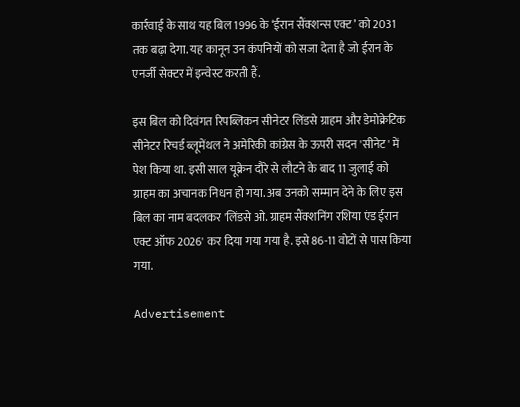कार्रवाई के साथ यह बिल 1996 के ‘ईरान सैंक्शन्स एक्ट’ को 2031 तक बढ़ा देगा. यह कानून उन कंपनियों को सजा देता है जो ईरान के एनर्जी सेक्टर में इन्वेस्ट करती हैं.

इस बिल को दिवंगत रिपब्लिकन सीनेटर लिंडसे ग्राहम और डेमोक्रेटिक सीनेटर रिचर्ड ब्लूमेंथल ने अमेरिकी कांग्रेस के ऊपरी सदन 'सीनेट' में पेश किया था. इसी साल यूक्रेन दौरे से लौटने के बाद 11 जुलाई को ग्राहम का अचानक निधन हो गया. अब उनको सम्मान देने के लिए इस बिल का नाम बदलकर 'लिंडसे ओ. ग्राहम सैंक्शनिंग रशिया एंड ईरान एक्ट ऑफ 2026' कर दिया गया गया है. इसे 86-11 वोटों से पास किया गया.

Advertisement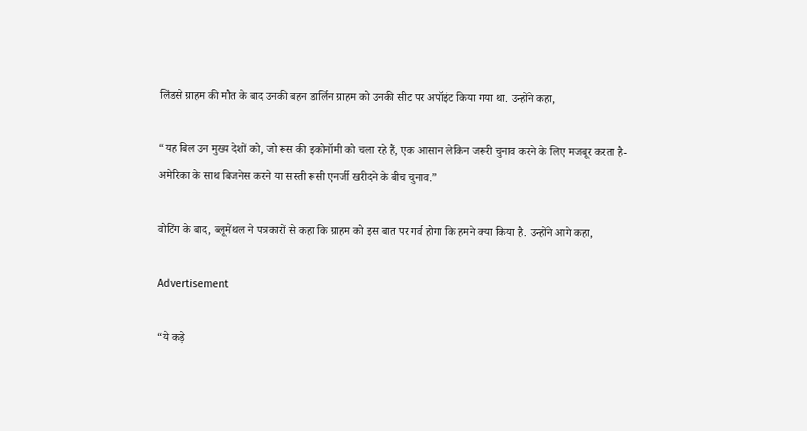लिंडसे ग्राहम की मौत के बाद उनकी बहन डार्लिन ग्राहम को उनकी सीट पर अपॉइंट किया गया था. उन्होंने कहा,

“यह बिल उन मुख्य देशों को, जो रूस की इकोनॉमी को चला रहे हैं, एक आसान लेकिन जरूरी चुनाव करने के लिए मजबूर करता है- अमेरिका के साथ बिजनेस करने या सस्ती रूसी एनर्जी खरीदने के बीच चुनाव.”

वोटिंग के बाद, ब्लूमेंथल ने पत्रकारों से कहा कि ग्राहम को इस बात पर गर्व होगा कि हमने क्या किया है. उन्होंने आगे कहा,

Advertisement

“ये कड़े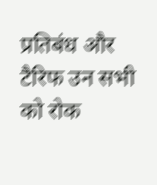प्रतिबंध और टैरिफ उन सभी को रोक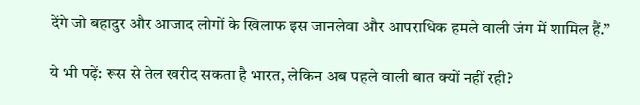देंगे जो बहादुर और आजाद लोगों के खिलाफ इस जानलेवा और आपराधिक हमले वाली जंग में शामिल हैं.”

ये भी पढ़ें: रूस से तेल खरीद सकता है भारत, लेकिन अब पहले वाली बात क्यों नहीं रही?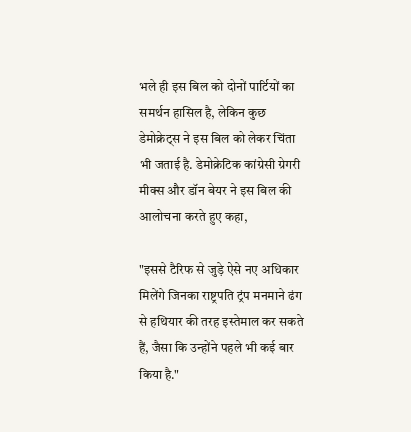भले ही इस बिल को दोनों पार्टियों का समर्थन हासिल है, लेकिन कुछ डेमोक्रेट्स ने इस बिल को लेकर चिंता भी जताई है. डेमोक्रेटिक कांग्रेसी ग्रेगरी मीक्स और डॉन बेयर ने इस बिल की आलोचना करते हुए कहा,

"इससे टैरिफ से जुड़े ऐसे नए अधिकार मिलेंगे जिनका राष्ट्रपति ट्रंप मनमाने ढंग से हथियार की तरह इस्तेमाल कर सकते हैं, जैसा कि उन्होंने पहले भी कई बार किया है."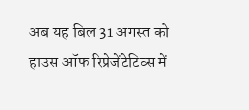अब यह बिल 31 अगस्त को हाउस ऑफ रिप्रेजेंटेटिव्स में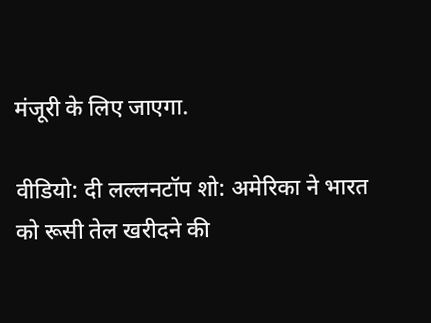मंजूरी के लिए जाएगा.

वीडियो: दी लल्लनटॉप शो: अमेरिका ने भारत को रूसी तेल खरीदने की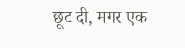छूट दी, मगर एक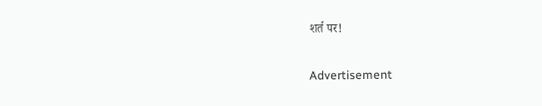शर्त पर!

Advertisement